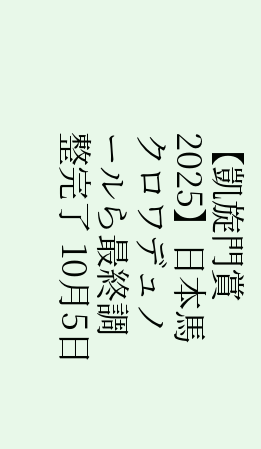【凱旋門賞2025】日本馬クロワデュノールら最終調整完了 10月5日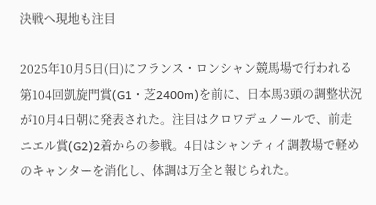決戦へ現地も注目

2025年10月5日(日)にフランス・ロンシャン競馬場で行われる第104回凱旋門賞(G1・芝2400m)を前に、日本馬3頭の調整状況が10月4日朝に発表された。注目はクロワデュノールで、前走ニエル賞(G2)2着からの参戦。4日はシャンティイ調教場で軽めのキャンターを消化し、体調は万全と報じられた。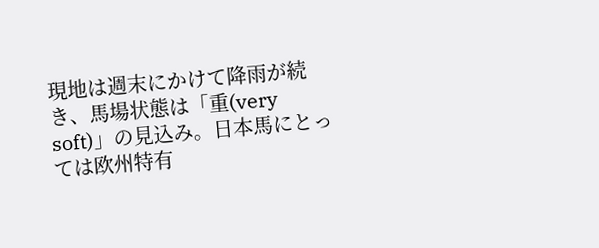現地は週末にかけて降雨が続き、馬場状態は「重(very soft)」の見込み。日本馬にとっては欧州特有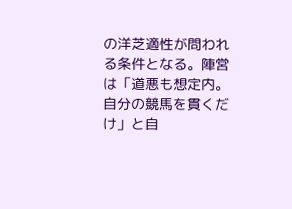の洋芝適性が問われる条件となる。陣営は「道悪も想定内。自分の競馬を貫くだけ」と自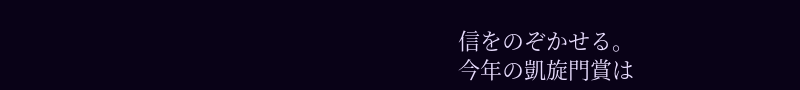信をのぞかせる。
今年の凱旋門賞は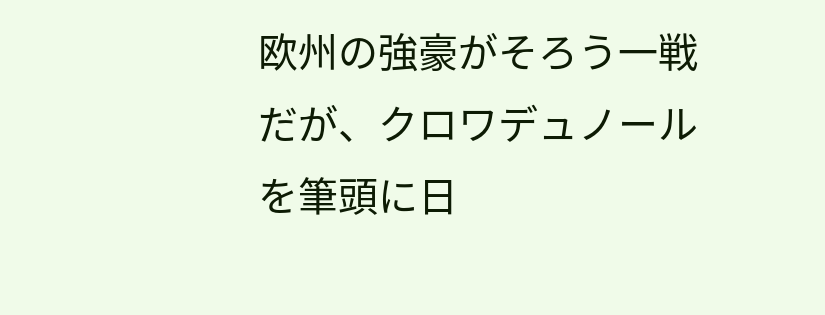欧州の強豪がそろう一戦だが、クロワデュノールを筆頭に日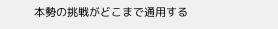本勢の挑戦がどこまで通用する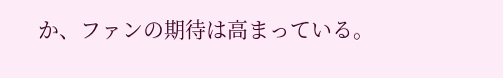か、ファンの期待は高まっている。